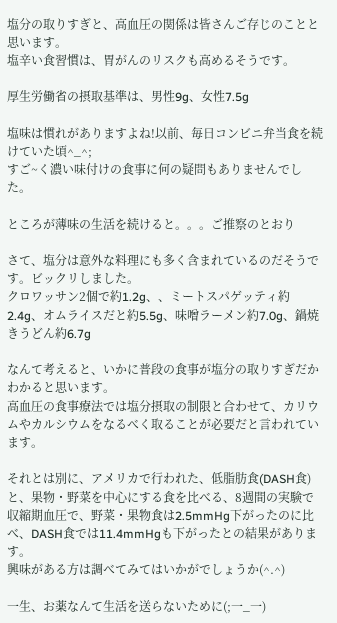塩分の取りすぎと、高血圧の関係は皆さんご存じのことと思います。
塩辛い食習慣は、胃がんのリスクも高めるそうです。

厚生労働省の摂取基準は、男性9g、女性7.5g

塩味は慣れがありますよね!以前、毎日コンビニ弁当食を続けていた頃^_^;
すご~く濃い味付けの食事に何の疑問もありませんでした。

ところが薄味の生活を続けると。。。ご推察のとおり

さて、塩分は意外な料理にも多く含まれているのだそうです。ビックリしました。
クロワッサン2個で約1.2g、、ミートスパゲッティ約2.4g、オムライスだと約5.5g、味噌ラーメン約7.0g、鍋焼きうどん約6.7g

なんて考えると、いかに普段の食事が塩分の取りすぎだかわかると思います。
高血圧の食事療法では塩分摂取の制限と合わせて、カリウムやカルシウムをなるべく取ることが必要だと言われています。

それとは別に、アメリカで行われた、低脂肪食(DASH食)と、果物・野菜を中心にする食を比べる、8週間の実験で
収縮期血圧で、野菜・果物食は2.5mmHg下がったのに比べ、DASH食では11.4mmHgも下がったとの結果があります。
興味がある方は調べてみてはいかがでしょうか(^.^)

一生、お薬なんて生活を送らないために(;一_一)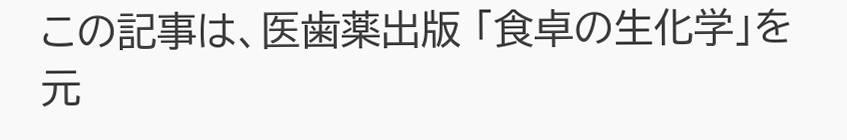この記事は、医歯薬出版 「食卓の生化学」を元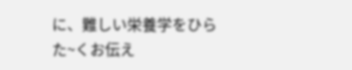に、難しい栄養学をひらた~くお伝え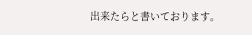出来たらと書いております。